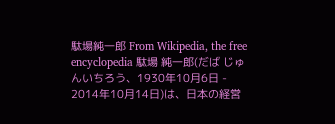駄場純一郎 From Wikipedia, the free encyclopedia 駄場 純一郎(だば じゅんいちろう、1930年10月6日 - 2014年10月14日)は、日本の経営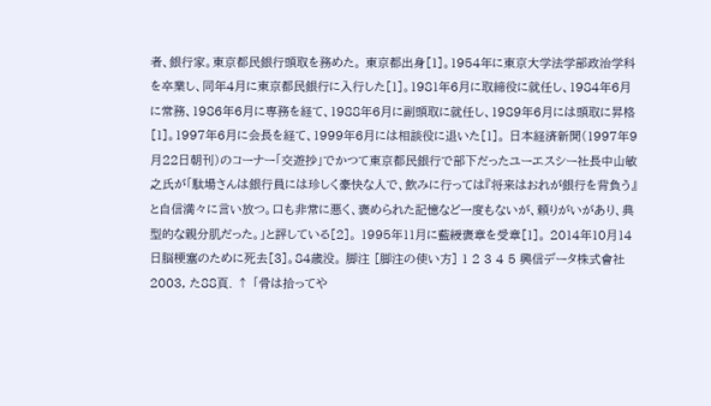者、銀行家。東京都民銀行頭取を務めた。 東京都出身[1]。1954年に東京大学法学部政治学科を卒業し、同年4月に東京都民銀行に入行した[1]。1981年6月に取締役に就任し、1984年6月に常務、1986年6月に専務を経て、1988年6月に副頭取に就任し、1989年6月には頭取に昇格[1]。1997年6月に会長を経て、1999年6月には相談役に退いた[1]。 日本経済新聞(1997年9月22日朝刊)のコーナー「交遊抄」でかつて東京都民銀行で部下だったユーエスシー社長中山敏之氏が「駄場さんは銀行員には珍しく豪快な人で、飲みに行っては『将来はおれが銀行を背負う』と自信満々に言い放つ。口も非常に悪く、褒められた記憶など一度もないが、頼りがいがあり、典型的な親分肌だった。」と評している[2]。 1995年11月に藍綬褒章を受章[1]。 2014年10月14日脳梗塞のために死去[3]。84歳没。 脚注 [脚注の使い方] 1 2 3 4 5 興信データ株式會社 2003, た88頁. ↑ 「骨は拾ってや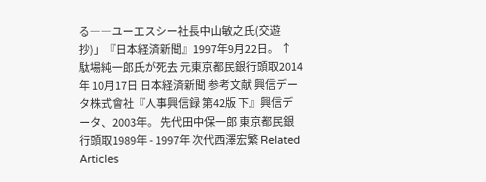る――ユーエスシー社長中山敏之氏(交遊抄)」『日本経済新聞』1997年9月22日。 ↑ 駄場純一郎氏が死去 元東京都民銀行頭取2014年 10月17日 日本経済新聞 参考文献 興信データ株式會社『人事興信録 第42版 下』興信データ、2003年。 先代田中保一郎 東京都民銀行頭取1989年 - 1997年 次代西澤宏繁 Related Articles